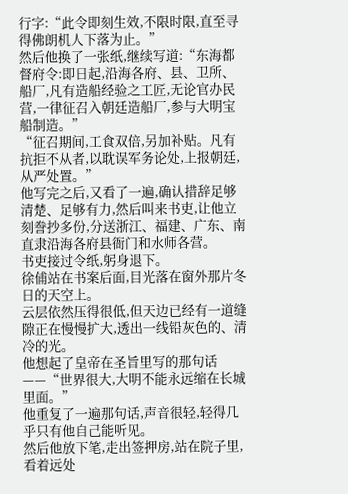行字:“此令即刻生效,不限时限,直至寻得佛朗机人下落为止。”
然后他换了一张纸,继续写道:“东海都督府令:即日起,沿海各府、县、卫所、船厂,凡有造船经验之工匠,无论官办民营,一律征召入朝廷造船厂,参与大明宝船制造。”
“征召期间,工食双倍,另加补贴。凡有抗拒不从者,以耽误军务论处,上报朝廷,从严处置。”
他写完之后,又看了一遍,确认措辞足够清楚、足够有力,然后叫来书吏,让他立刻誊抄多份,分送浙江、福建、广东、南直隶沿海各府县衙门和水师各营。
书吏接过令纸,躬身退下。
徐俌站在书案后面,目光落在窗外那片冬日的天空上。
云层依然压得很低,但天边已经有一道缝隙正在慢慢扩大,透出一线铅灰色的、清冷的光。
他想起了皇帝在圣旨里写的那句话——“世界很大,大明不能永远缩在长城里面。”
他重复了一遍那句话,声音很轻,轻得几乎只有他自己能听见。
然后他放下笔,走出签押房,站在院子里,看着远处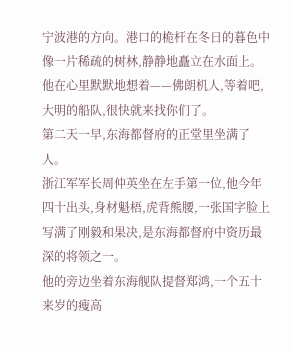宁波港的方向。港口的桅杆在冬日的暮色中像一片稀疏的树林,静静地矗立在水面上。
他在心里默默地想着——佛朗机人,等着吧,大明的船队,很快就来找你们了。
第二天一早,东海都督府的正堂里坐满了人。
浙江军军长周仲英坐在左手第一位,他今年四十出头,身材魁梧,虎背熊腰,一张国字脸上写满了刚毅和果决,是东海都督府中资历最深的将领之一。
他的旁边坐着东海舰队提督郑鸿,一个五十来岁的瘦高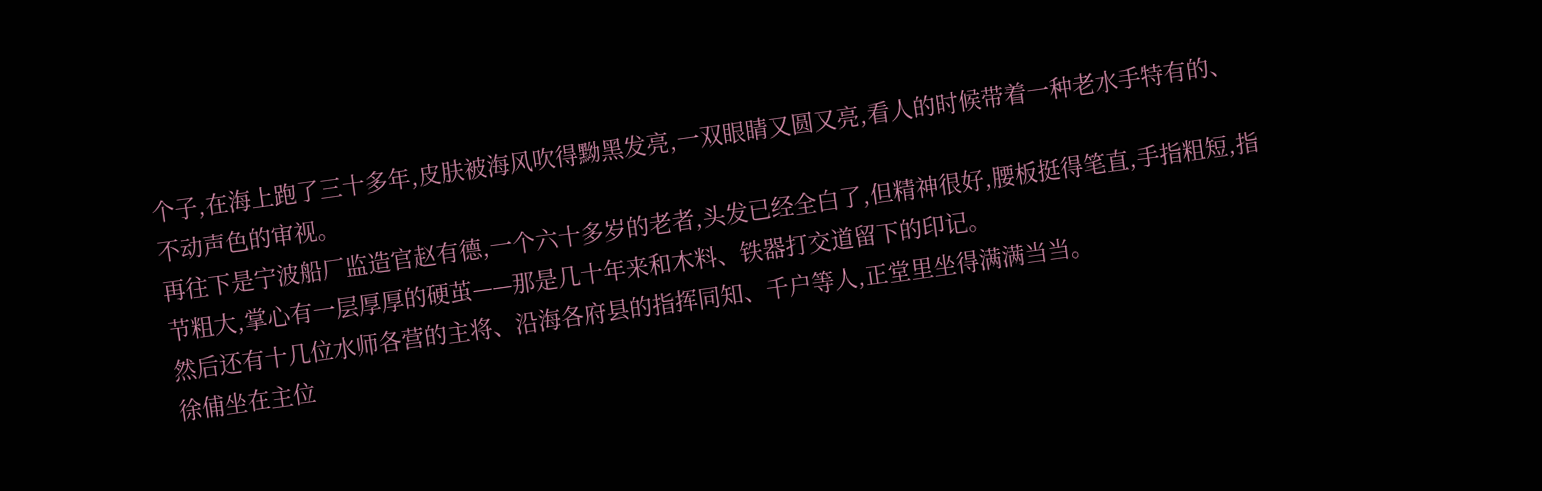个子,在海上跑了三十多年,皮肤被海风吹得黝黑发亮,一双眼睛又圆又亮,看人的时候带着一种老水手特有的、不动声色的审视。
再往下是宁波船厂监造官赵有德,一个六十多岁的老者,头发已经全白了,但精神很好,腰板挺得笔直,手指粗短,指节粗大,掌心有一层厚厚的硬茧——那是几十年来和木料、铁器打交道留下的印记。
然后还有十几位水师各营的主将、沿海各府县的指挥同知、千户等人,正堂里坐得满满当当。
徐俌坐在主位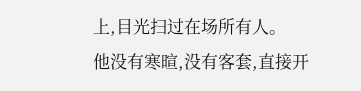上,目光扫过在场所有人。
他没有寒暄,没有客套,直接开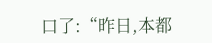口了:“昨日,本都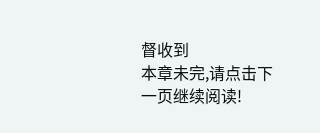督收到
本章未完,请点击下一页继续阅读!